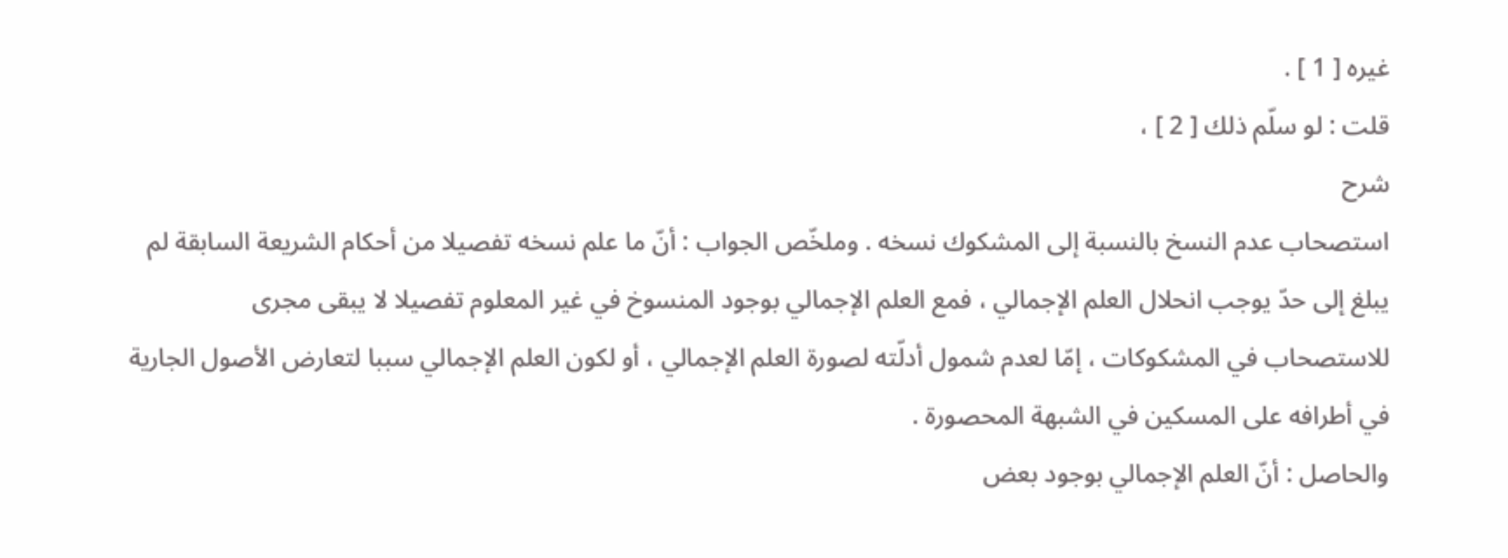غيره [ 1 ] .
قلت : لو سلّم ذلك [ 2 ] ،
شرح
استصحاب عدم النسخ بالنسبة إلى المشكوك نسخه . وملخّص الجواب : أنّ ما علم نسخه تفصيلا من أحكام الشريعة السابقة لم يبلغ إلى حدّ يوجب انحلال العلم الإجمالي ، فمع العلم الإجمالي بوجود المنسوخ في غير المعلوم تفصيلا لا يبقى مجرى للاستصحاب في المشكوكات ، إمّا لعدم شمول أدلّته لصورة العلم الإجمالي ، أو لكون العلم الإجمالي سببا لتعارض الأصول الجارية في أطرافه على المسكين في الشبهة المحصورة .
والحاصل : أنّ العلم الإجمالي بوجود بعض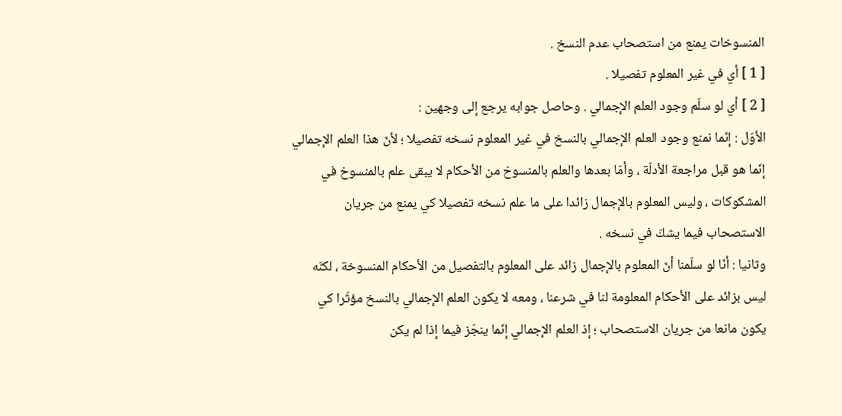المنسوخات يمنع من استصحاب عدم النسخ .
[ 1 ] أي في غير المعلوم تفصيلا .
[ 2 ] أي لو سلّم وجود العلم الإجمالي . وحاصل جوابه يرجع إلى وجهين :
الأوّل : إنّما نمنع وجود العلم الإجمالي بالنسخ في غير المعلوم نسخه تفصيلا ؛ لأنّ هذا العلم الإجمالي إنّما هو قبل مراجعة الأدلّة ، وأمّا بعدها والعلم بالمنسوخ من الأحكام لا يبقى علم بالمنسوخ في المشكوكات ، وليس المعلوم بالإجمال زائدا على ما علم نسخه تفصيلا كي يمنع من جريان الاستصحاب فيما يشكّ في نسخه .
وثانيا : أنّا لو سلّمنا أنّ المعلوم بالإجمال زائد على المعلوم بالتفصيل من الأحكام المنسوخة ، لكنّه ليس بزائد على الأحكام المعلومة لنا في شرعنا ، ومعه لا يكون العلم الإجمالي بالنسخ مؤثّرا كي يكون مانعا من جريان الاستصحاب ؛ إذ العلم الإجمالي إنّما ينجّز فيما إذا لم يكن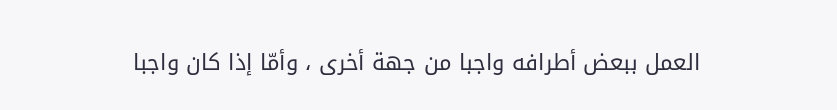العمل ببعض أطرافه واجبا من جهة أخرى ، وأمّا إذا كان واجبا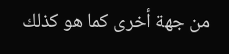من جهة أخرى كما هو كذلك